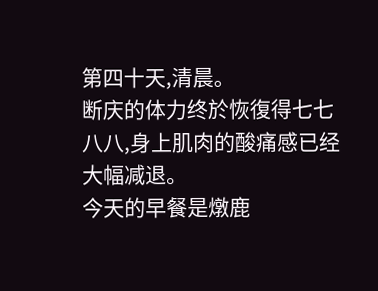第四十天,清晨。
断庆的体力终於恢復得七七八八,身上肌肉的酸痛感已经大幅减退。
今天的早餐是燉鹿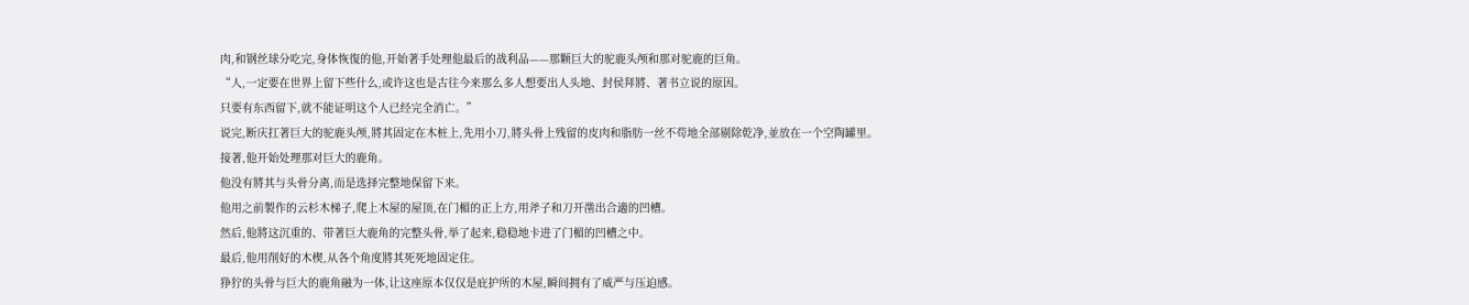肉,和钢丝球分吃完,身体恢復的他,开始著手处理他最后的战利品——那颗巨大的驼鹿头颅和那对驼鹿的巨角。
“人,一定要在世界上留下些什么,或许这也是古往今来那么多人想要出人头地、封侯拜將、著书立说的原因。
只要有东西留下,就不能证明这个人已经完全消亡。”
说完,断庆扛著巨大的驼鹿头颅,將其固定在木桩上,先用小刀,將头骨上残留的皮肉和脂肪一丝不苟地全部剔除乾净,並放在一个空陶罐里。
接著,他开始处理那对巨大的鹿角。
他没有將其与头骨分离,而是选择完整地保留下来。
他用之前製作的云杉木梯子,爬上木屋的屋顶,在门楣的正上方,用斧子和刀开凿出合適的凹槽。
然后,他將这沉重的、带著巨大鹿角的完整头骨,举了起来,稳稳地卡进了门楣的凹槽之中。
最后,他用削好的木楔,从各个角度將其死死地固定住。
狰狞的头骨与巨大的鹿角融为一体,让这座原本仅仅是庇护所的木屋,瞬间拥有了威严与压迫感。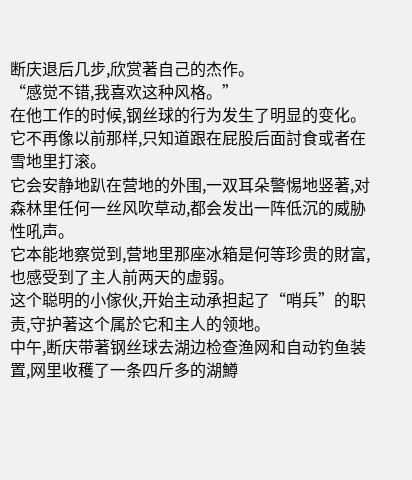断庆退后几步,欣赏著自己的杰作。
“感觉不错,我喜欢这种风格。”
在他工作的时候,钢丝球的行为发生了明显的变化。
它不再像以前那样,只知道跟在屁股后面討食或者在雪地里打滚。
它会安静地趴在营地的外围,一双耳朵警惕地竖著,对森林里任何一丝风吹草动,都会发出一阵低沉的威胁性吼声。
它本能地察觉到,营地里那座冰箱是何等珍贵的財富,也感受到了主人前两天的虚弱。
这个聪明的小傢伙,开始主动承担起了“哨兵”的职责,守护著这个属於它和主人的领地。
中午,断庆带著钢丝球去湖边检查渔网和自动钓鱼装置,网里收穫了一条四斤多的湖鱒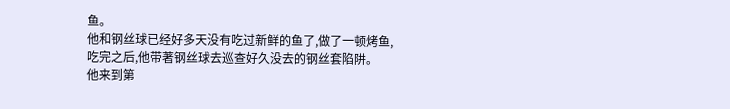鱼。
他和钢丝球已经好多天没有吃过新鲜的鱼了,做了一顿烤鱼,吃完之后,他带著钢丝球去巡查好久没去的钢丝套陷阱。
他来到第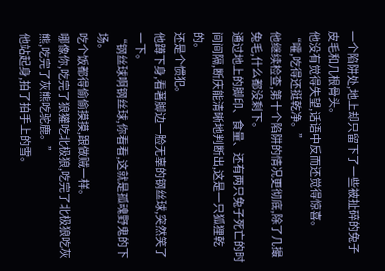一个陷阱处,地上却只留下了一些被扯碎的兔子皮毛和几根骨头。
他没有觉得失望,话语中反而还觉得惊喜。
“嚯,吃得还挺乾净。”
他继续检查,第十个陷阱的情况更彻底,除了几撮兔毛,什么都没剩下。
通过地上的脚印、食量、还有两只兔子死亡的时间间隔,断庆能清晰地判断出,这是一只狐狸乾的。
还是个惯犯。
他蹲下身,看著脚边一脸无辜的钢丝球,突然笑了一下。
“钢丝球啊钢丝球,你看看,这就是孤魂野鬼的下场。
吃个饭都得偷偷摸摸,跟做贼一样。
哪像你,吃完了狼獾吃北极狼,吃完了北极狼吃灰熊,吃完了灰熊吃驼鹿。”
他站起身,拍了拍手上的雪。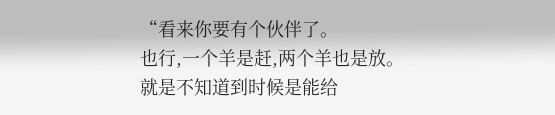“看来你要有个伙伴了。
也行,一个羊是赶,两个羊也是放。
就是不知道到时候是能给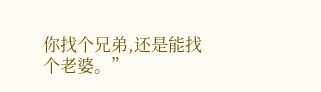你找个兄弟,还是能找个老婆。”